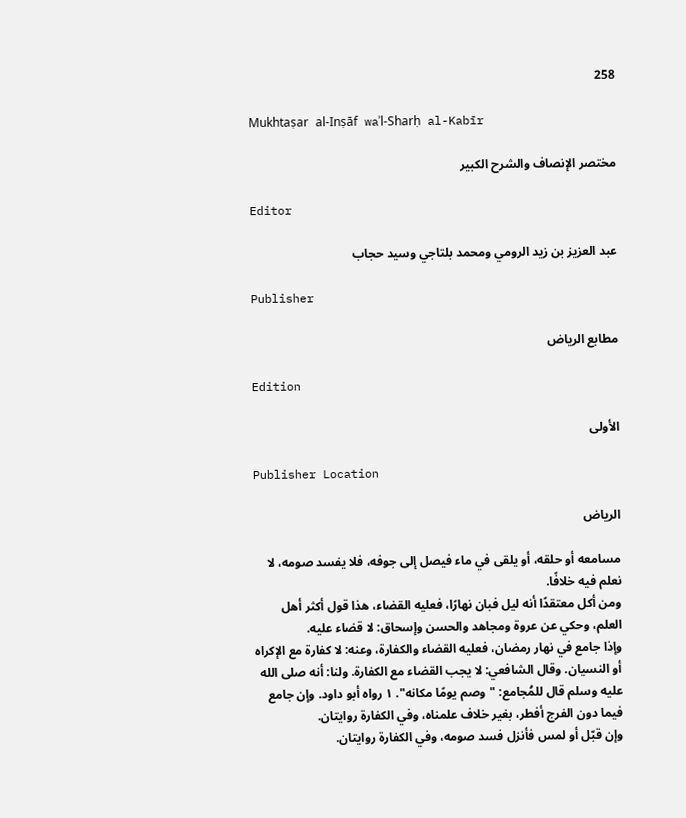258

Mukhtaṣar al-Inṣāf waʾl-Sharḥ al-Kabīr

مختصر الإنصاف والشرح الكبير

Editor

عبد العزيز بن زيد الرومي ومحمد بلتاجي وسيد حجاب

Publisher

مطابع الرياض

Edition

الأولى

Publisher Location

الرياض

مسامعه أو حلقه، أو يلقى في ماء فيصل إلى جوفه، فلا يفسد صومه، لا نعلم فيه خلافًا.
ومن أكل معتقدًا أنه ليل فبان نهارًا، فعليه القضاء، هذا قول أكثر أهل العلم، وحكي عن عروة ومجاهد والحسن وإسحاق: لا قضاء عليه.
وإذا جامع في نهار رمضان، فعليه القضاء والكفارة، وعنه: لا كفارة مع الإكراه أو النسيان. وقال الشافعي: لا يجب القضاء مع الكفارة. ولنا: أنه صلى الله عليه وسلم قال للمُجامع: "وصم يومًا مكانه". ١ رواه أبو داود. وإن جامع فيما دون الفرج أفطر، بغير خلاف علمناه، وفي الكفارة روايتان.
وإن قبّل أو لمس فأنزل فسد صومه، وفي الكفارة روايتان.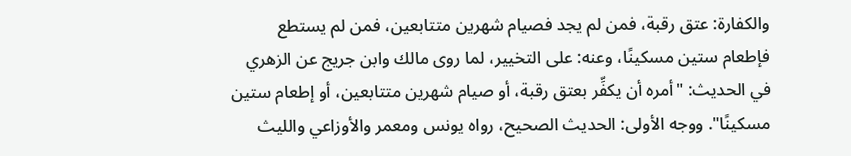والكفارة: عتق رقبة، فمن لم يجد فصيام شهرين متتابعين، فمن لم يستطع فإطعام ستين مسكينًا، وعنه: على التخيير، لما روى مالك وابن جريج عن الزهري في الحديث: "أمره أن يكفِّر بعتق رقبة، أو صيام شهرين متتابعين، أو إطعام ستين مسكينًا". ووجه الأولى: الحديث الصحيح، رواه يونس ومعمر والأوزاعي والليث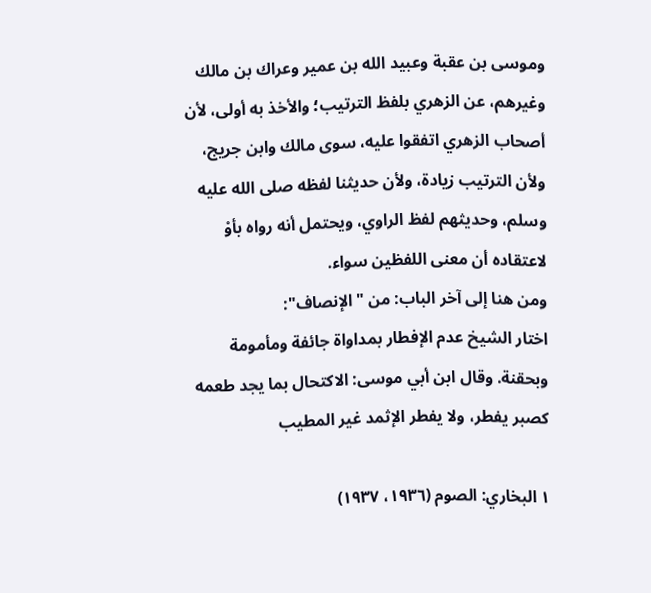وموسى بن عقبة وعبيد الله بن عمير وعراك بن مالك وغيرهم، عن الزهري بلفظ الترتيب؛ والأخذ به أولى، لأن أصحاب الزهري اتفقوا عليه، سوى مالك وابن جريج، ولأن الترتيب زيادة، ولأن حديثنا لفظه صلى الله عليه وسلم، وحديثهم لفظ الراوي، ويحتمل أنه رواه بأوْ لاعتقاده أن معنى اللفظين سواء.
ومن هنا إلى آخر الباب: من "الإنصاف":
اختار الشيخ عدم الإفطار بمداواة جائفة ومأمومة وبحقنة. وقال ابن أبي موسى: الاكتحال بما يجد طعمه كصبر يفطر، ولا يفطر الإثمد غير المطيب

١ البخاري: الصوم (١٩٣٦، ١٩٣٧)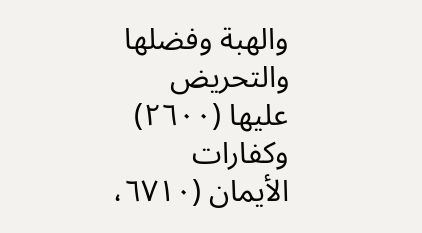والهبة وفضلها والتحريض عليها (٢٦٠٠) وكفارات الأيمان (٦٧١٠،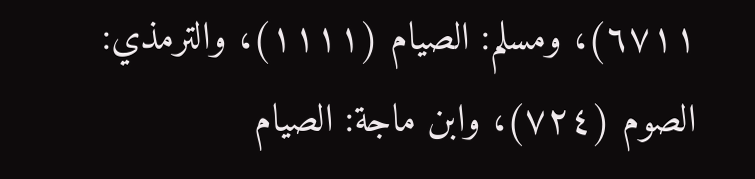٦٧١١)، ومسلم: الصيام (١١١١)، والترمذي: الصوم (٧٢٤)، وابن ماجة: الصيام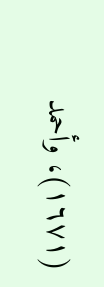(١٦٧١)، وأحمد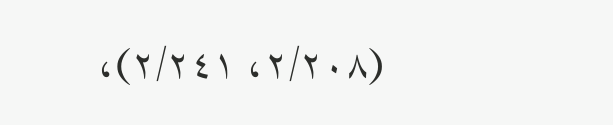(٢/٢٠٨، ٢/٢٤١)،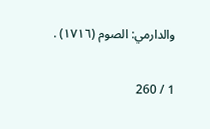والدارمي: الصوم (١٧١٦) .

1 / 260